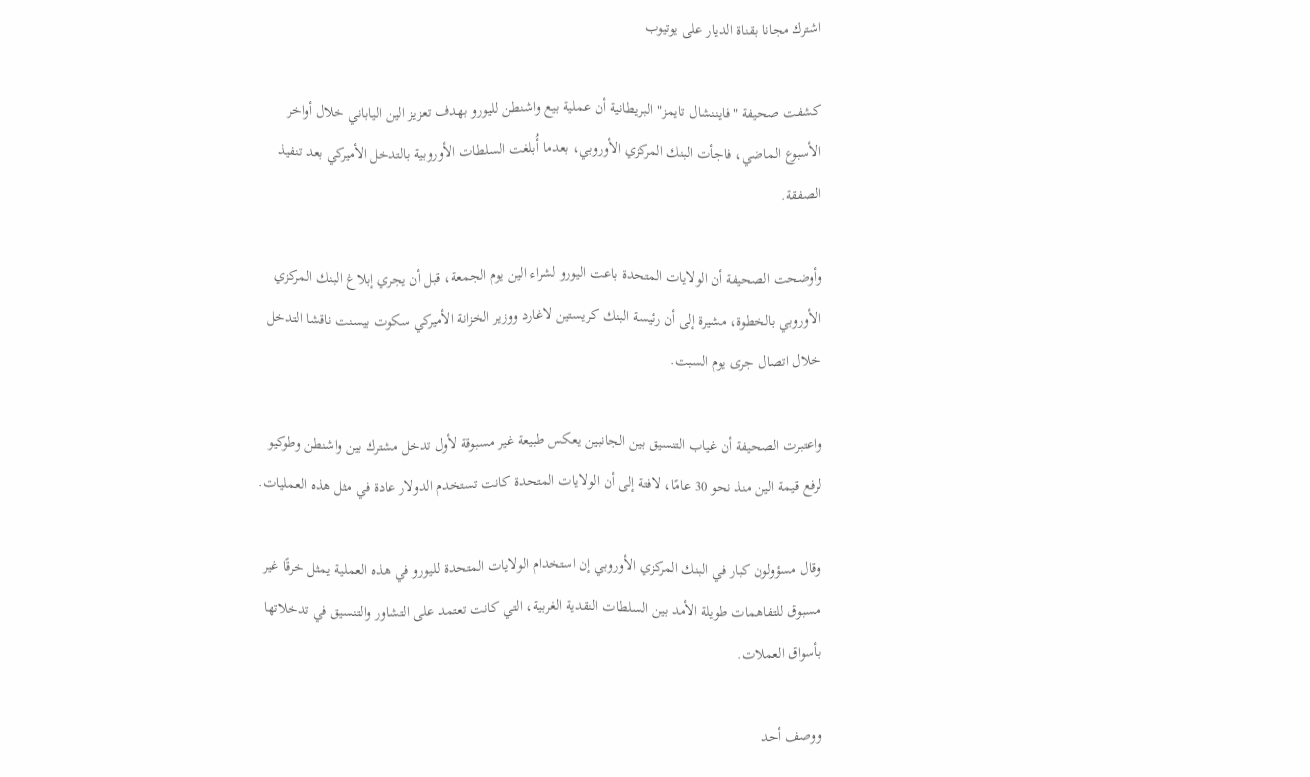اشترك مجانا بقناة الديار على يوتيوب

كشفت صحيفة "فايننشال تايمز" البريطانية أن عملية بيع واشنطن لليورو بهدف تعزيز الين الياباني خلال أواخر الأسبوع الماضي، فاجأت البنك المركزي الأوروبي، بعدما أُبلغت السلطات الأوروبية بالتدخل الأميركي بعد تنفيذ الصفقة.

وأوضحت الصحيفة أن الولايات المتحدة باعت اليورو لشراء الين يوم الجمعة، قبل أن يجري إبلاغ البنك المركزي الأوروبي بالخطوة، مشيرة إلى أن رئيسة البنك كريستين لاغارد ووزير الخزانة الأميركي سكوت بيسنت ناقشا التدخل خلال اتصال جرى يوم السبت.

واعتبرت الصحيفة أن غياب التنسيق بين الجانبين يعكس طبيعة غير مسبوقة لأول تدخل مشترك بين واشنطن وطوكيو لرفع قيمة الين منذ نحو 30 عامًا، لافتة إلى أن الولايات المتحدة كانت تستخدم الدولار عادة في مثل هذه العمليات.

وقال مسؤولون كبار في البنك المركزي الأوروبي إن استخدام الولايات المتحدة لليورو في هذه العملية يمثل خرقًا غير مسبوق للتفاهمات طويلة الأمد بين السلطات النقدية الغربية، التي كانت تعتمد على التشاور والتنسيق في تدخلاتها بأسواق العملات.

ووصف أحد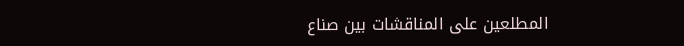المطلعين على المناقشات بين صناع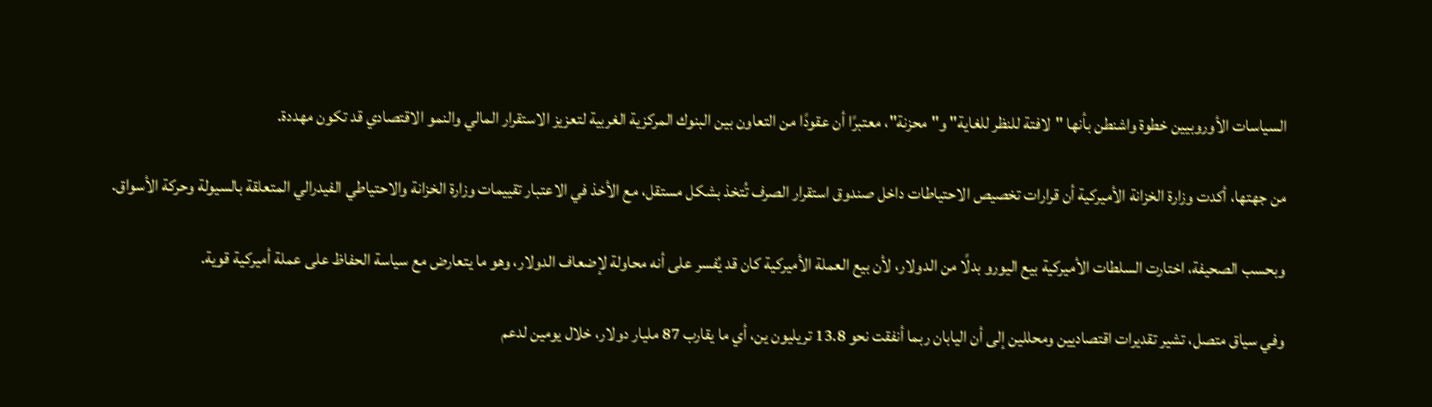السياسات الأوروبيين خطوة واشنطن بأنها "لافتة للنظر للغاية" و"محزنة"، معتبرًا أن عقودًا من التعاون بين البنوك المركزية الغربية لتعزيز الاستقرار المالي والنمو الاقتصادي قد تكون مهددة.

من جهتها، أكدت وزارة الخزانة الأميركية أن قرارات تخصيص الاحتياطات داخل صندوق استقرار الصرف تُتخذ بشكل مستقل، مع الأخذ في الاعتبار تقييمات وزارة الخزانة والاحتياطي الفيدرالي المتعلقة بالسيولة وحركة الأسواق.

وبحسب الصحيفة، اختارت السلطات الأميركية بيع اليورو بدلًا من الدولار، لأن بيع العملة الأميركية كان قد يُفسر على أنه محاولة لإضعاف الدولار، وهو ما يتعارض مع سياسة الحفاظ على عملة أميركية قوية.

وفي سياق متصل، تشير تقديرات اقتصاديين ومحللين إلى أن اليابان ربما أنفقت نحو 13.8 تريليون ين، أي ما يقارب 87 مليار دولار، خلال يومين لدعم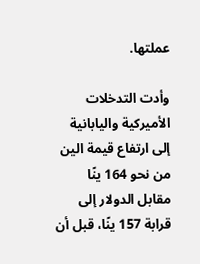عملتها.

وأدت التدخلات الأميركية واليابانية إلى ارتفاع قيمة الين من نحو 164 ينًا مقابل الدولار إلى قرابة 157 ينًا، قبل أن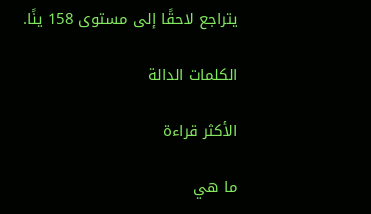يتراجع لاحقًا إلى مستوى 158 ينًا.

الكلمات الدالة

الأكثر قراءة

ما هي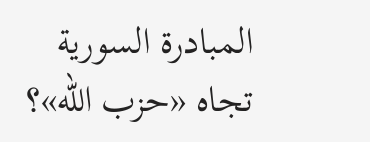المبادرة السورية تجاه «حزب الله»؟